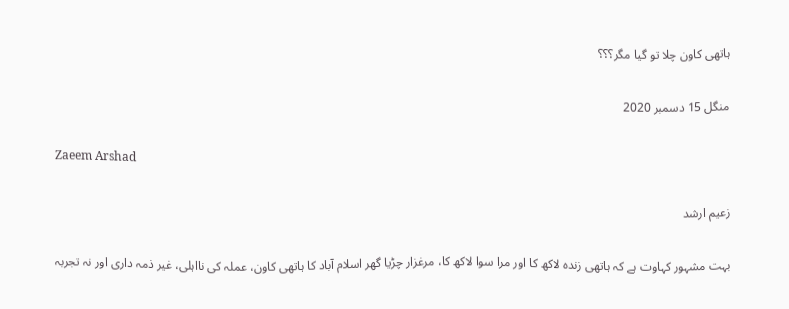ہاتھی کاون چلا تو گیا مگر؟؟؟

منگل 15 دسمبر 2020

Zaeem Arshad

زعیم ارشد

بہت مشہور کہاوت ہے کہ ہاتھی زندہ لاکھ کا اور مرا سوا لاکھ کا، مرغزار چڑیا گھر اسلام آباد کا ہاتھی کاون، عملہ کی نااہلی، غیر ذمہ داری اور نہ تجربہ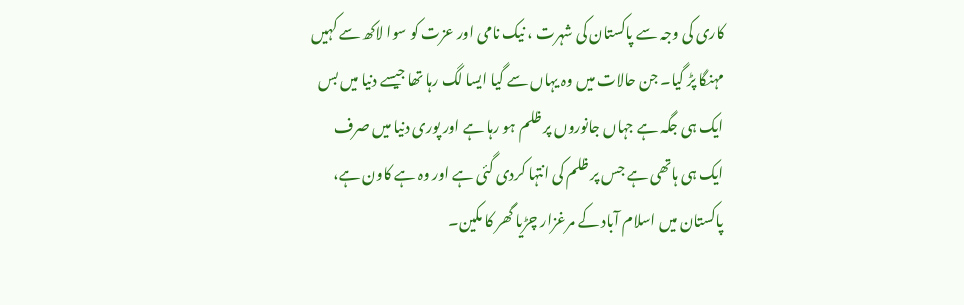کاری کی وجہ سے پاکستان کی شہرت ، نیک نامی اور عزت کو سوا لاکھ سے کہیں مہنگا پڑ گیا۔ جن حالات میں وہ یہاں سے گیا ایسا لگ رہا تھا جیسے دنیا میں بس ایک ہی جگہ ہے جہاں جانوروں پر ظلم ہو رہا ہے اور پوری دنیا میں صرف ایک ہی ہاتھی ہے جس پر ظلم کی انتہا کردی گئی ہے اور وہ ہے کاون ہے، پاکستان میں اسلام آباد کے مرغزار چڑیا گھر کا مکین۔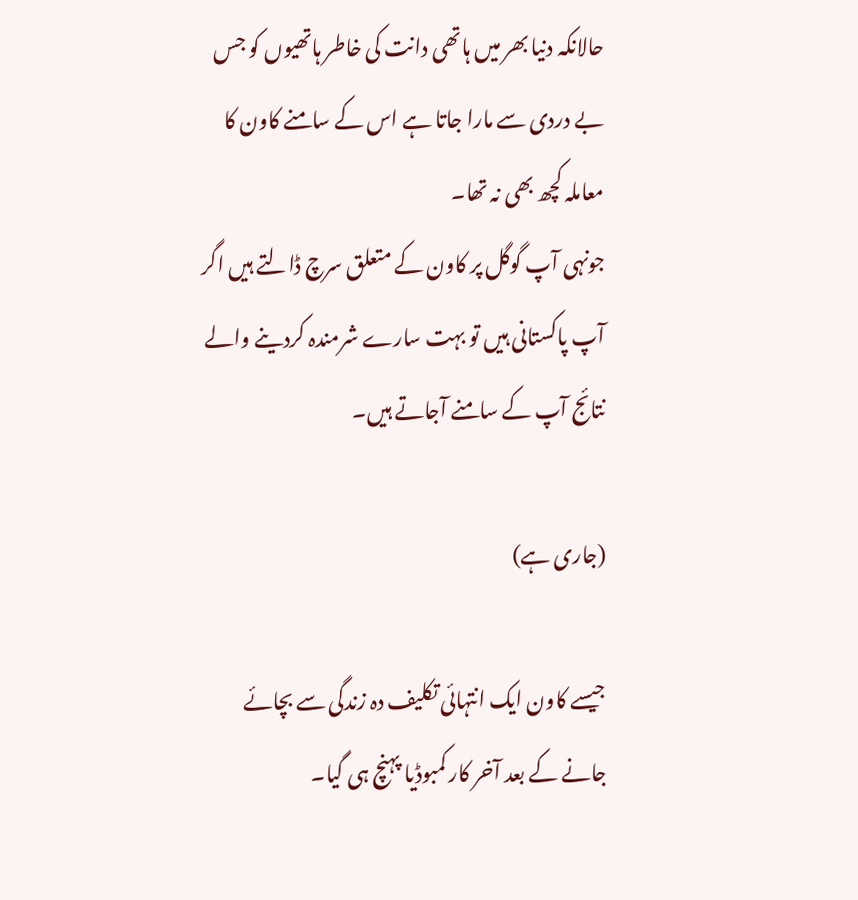حالانکہ دنیا بھر میں ہاتھی دانت کی خاطر ہاتھیوں کو جس بے دردی سے مارا جاتا ہے اس کے سامنے کاون کا معاملہ کچھ بھی نہ تھا۔
جونہی آپ گوگل پر کاون کے متعلق سرچ ڈالتے ہیں اگر آپ پاکستانی ہیں تو بہت سارے شرمندہ کردینے والے نتائج آپ کے سامنے آجاتے ہیں۔

(جاری ہے)

جیسے کاون ایک انتہائی تکلیف دہ زندگی سے بچائے جانے کے بعد آخر کار کمبوڈیا پہنچ ہی گیا۔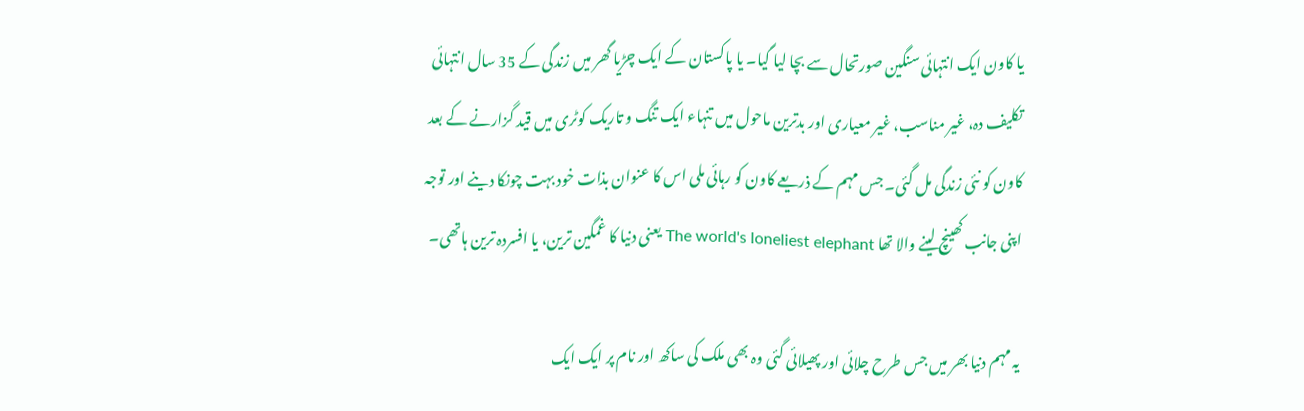یا کاون ایک انتہائی سنگین صورتحال سے بچا لیا گیا۔ یا پاکستان کے ایک چڑیا گھر میں زندگی کے 35 سال انتہائی تکلیف دہ، غیر مناسب، غیر معیاری اور بدترین ماحول میں تنہاء ایک تنگ و تاریک کوٹری میں قید گزارنے کے بعد کاون کو نئی زندگی مل گئی۔ جس مہم کے ذریعے کاون کو رہائی ملی اس کا عنوان بذات خود بہت چونکا دینے اور توجہ اپنی جانب کھینچ لینے والا تھا The world's loneliest elephant یعنی دنیا کا غمگین ترین، یا افسردہ ترین ہاتھی۔

یہ مہم دنیا بھر میں جس طرح چلائی اور پھیلائی گئی وہ بھی ملک کی ساکھ اور نام پر ایک ایک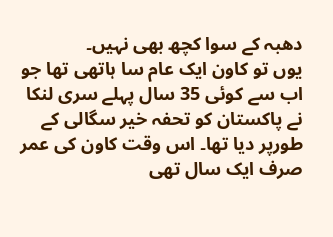دھبہ کے سوا کچھ بھی نہیں۔
یوں تو کاون ایک عام سا ہاتھی تھا جو اب سے کوئی 35 سال پہلے سری لنکا نے پاکستان کو تحفہ خیر سگالی کے طورپر دیا تھا۔ اس وقت کاون کی عمر صرف ایک سال تھی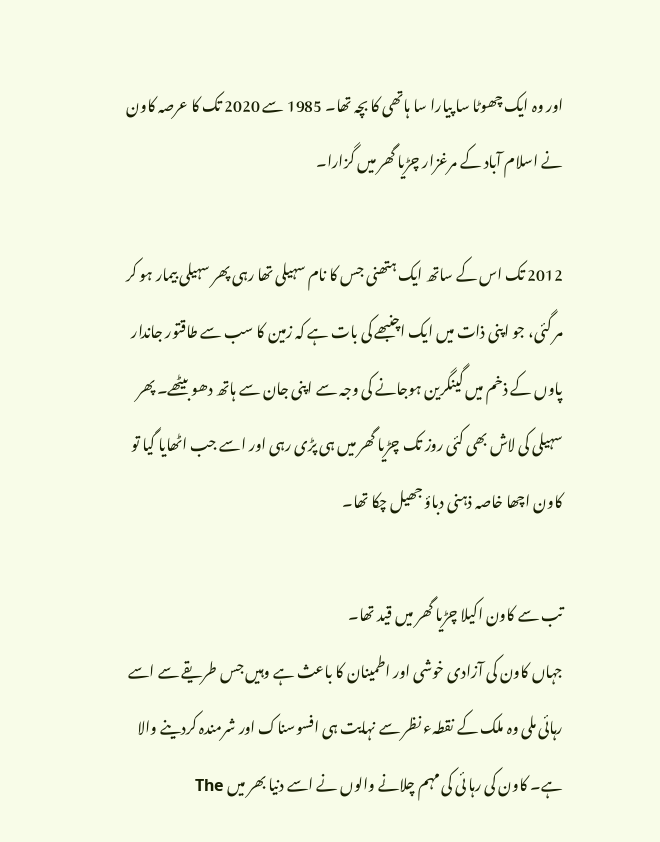اور وہ ایک چھوٹا سا پیارا سا ہاتھی کا بچہ تھا۔ 1985 سے 2020 تک کا عرصہ کاون نے اسلام آباد کے مرغزار چڑیا گھر میں گزارا۔

2012 تک اس کے ساتھ ایک ہتھنی جس کا نام سہیلی تھا رہی پھر سہیلی بیمار ہو کر مر گئی، جو اپنی ذات میں ایک اچنبھے کی بات ہے کہ زمین کا سب سے طاقتور جاندار پاوں کے ذخم میں گینگرین ہوجانے کی وجہ سے اپنی جان سے ہاتھ دھو بیٹھے۔ پھر سہیلی کی لاش بھی کئی روز تک چڑیا گھر میں ہی پڑی رہی اور اسے جب اٹھایا گیا تو کاون اچھا خاصہ ذہنی دباؤ جھیل چکا تھا۔

تب سے کاون اکیلا چڑیا گھر میں قید تھا۔
جہاں کاون کی آزادی خوشی اور اطمینان کا باعث ہے وہیں جس طریقے سے اسے رہائی ملی وہ ملک کے نقطہء نظر سے نہایت ہی افسوسناک اور شرمندہ کردینے والا ہے۔ کاون کی رہا ئی کی مہم چلانے والوں نے اسے دنیا بھر میں The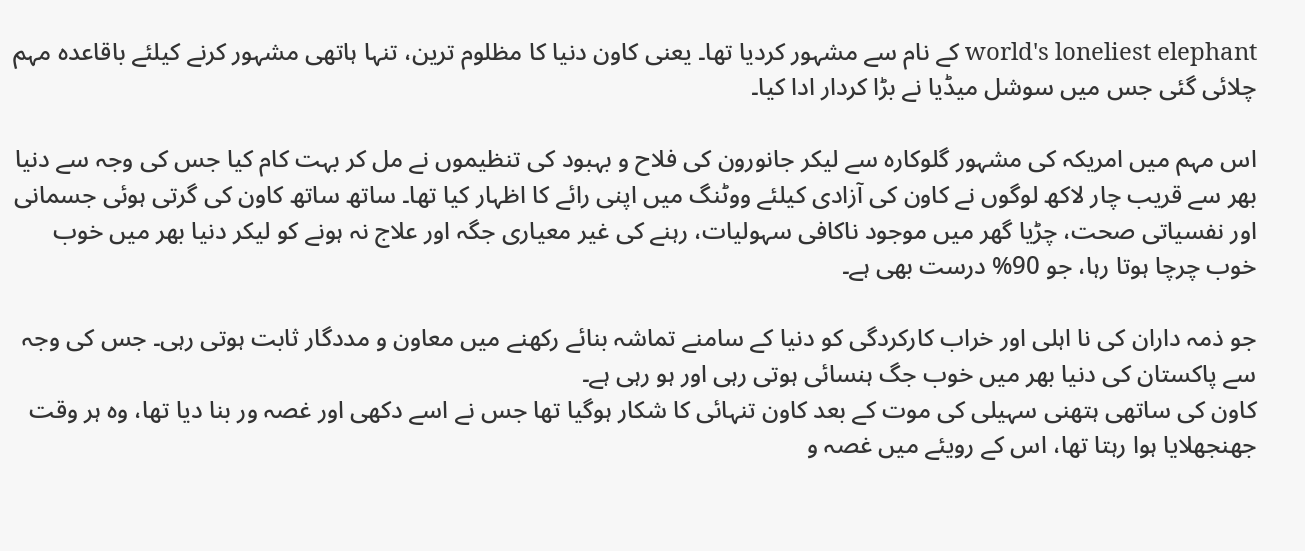world's loneliest elephant کے نام سے مشہور کردیا تھا۔ یعنی کاون دنیا کا مظلوم ترین، تنہا ہاتھی مشہور کرنے کیلئے باقاعدہ مہم چلائی گئی جس میں سوشل میڈیا نے بڑا کردار ادا کیا۔

اس مہم میں امریکہ کی مشہور گلوکارہ سے لیکر جانورون کی فلاح و بہبود کی تنظیموں نے مل کر بہت کام کیا جس کی وجہ سے دنیا بھر سے قریب چار لاکھ لوگوں نے کاون کی آزادی کیلئے ووٹنگ میں اپنی رائے کا اظہار کیا تھا۔ ساتھ ساتھ کاون کی گرتی ہوئی جسمانی اور نفسیاتی صحت، چڑیا گھر میں موجود ناکافی سہولیات، رہنے کی غیر معیاری جگہ اور علاج نہ ہونے کو لیکر دنیا بھر میں خوب خوب چرچا ہوتا رہا، جو 90% درست بھی ہے۔

جو ذمہ داران کی نا اہلی اور خراب کارکردگی کو دنیا کے سامنے تماشہ بنائے رکھنے میں معاون و مددگار ثابت ہوتی رہی۔ جس کی وجہ سے پاکستان کی دنیا بھر میں خوب جگ ہنسائی ہوتی رہی اور ہو رہی ہے۔
کاون کی ساتھی ہتھنی سہیلی کی موت کے بعد کاون تنہائی کا شکار ہوگیا تھا جس نے اسے دکھی اور غصہ ور بنا دیا تھا، وہ ہر وقت جھنجھلایا ہوا رہتا تھا، اس کے رویئے میں غصہ و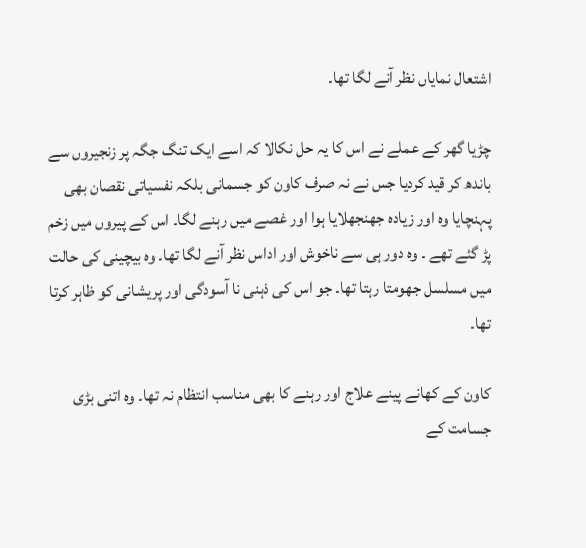اشتعال نمایاں نظر آنے لگا تھا۔

چڑیا گھر کے عملے نے اس کا یہ حل نکالا کہ اسے ایک تنگ جگہ پر زنجیروں سے باندھ کر قید کردیا جس نے نہ صرف کاون کو جسمانی بلکہ نفسیاتی نقصان بھی پہنچایا وہ اور زیادہ جھنجھلایا ہوا اور غصے میں رہنے لگا۔ اس کے پیروں میں زخم پڑ گئے تھے ۔ وہ دور ہی سے ناخوش اور اداس نظر آنے لگا تھا۔ وہ بیچینی کی حالت میں مسلسل جھومتا رہتا تھا۔ جو اس کی ذہنی نا آسودگی اور پریشانی کو ظاہر کرتا تھا۔

کاون کے کھانے پینے علاج اور رہنے کا بھی مناسب انتظام نہ تھا۔ وہ اتنی بڑی جسامت کے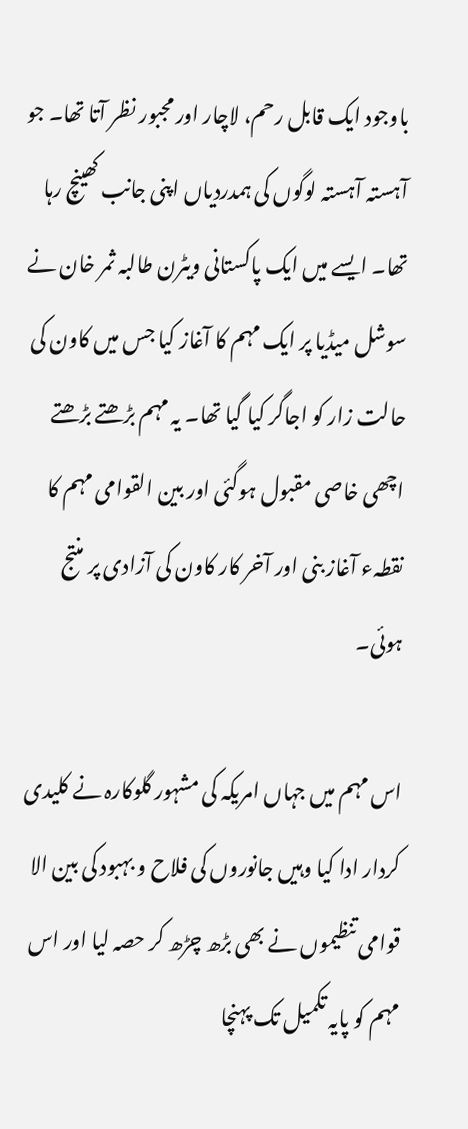باوجود ایک قابل رحم، لاچار اور مجبور نظر آتا تھا۔ جو آہستہ آہستہ لوگوں کی ہمدردیاں اپنی جانب کھینچ رہا تھا۔ ایسے میں ایک پاکستانی ویٹرن طالبہ ثمر خان نے سوشل میڈیا پر ایک مہم کا آغاز کیا جس میں کاون کی حالت زار کو اجاگر کیا گیا تھا۔ یہ مہم بڑھتے بڑھتے اچھی خاصی مقبول ہوگئی اور بین القوامی مہم کا نقطہء آغاز بنی اور آخر کار کاون کی آزادی پر منتج ہوئی۔

اس مہم میں جہاں امریکہ کی مشہور گلوکارہ نے کلیدی کردار ادا کیا وہیں جانوروں کی فلاح و بہبود کی بین الا قوامی تنظیموں نے بھی بڑھ چڑھ کر حصہ لیا اور اس مہم کو پایہ تکمیل تک پہنچا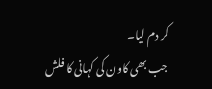کر دم لیا۔
 جب بھی کاون کی کہانی کا فلش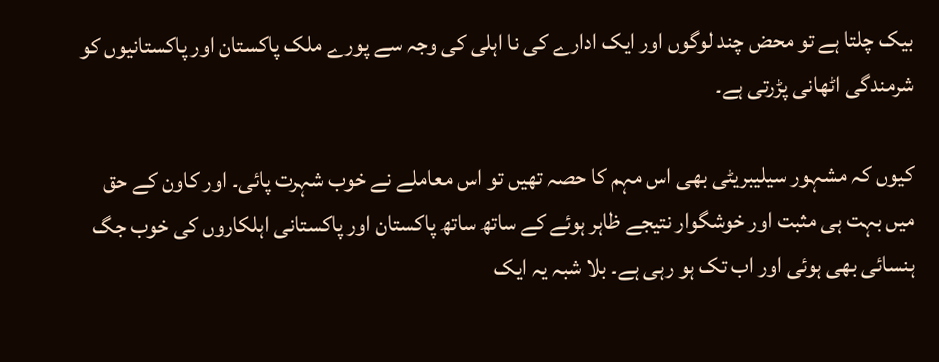بیک چلتا ہے تو محض چند لوگوں اور ایک ادارے کی نا اہلی کی وجہ سے پورے ملک پاکستان اور پاکستانیوں کو شرمندگی اٹھانی پڑرتی ہے۔

کیوں کہ مشہور سیلیبریٹی بھی اس مہم کا حصہ تھیں تو اس معاملے نے خوب شہرت پائی۔ اور کاون کے حق میں بہت ہی مثبت اور خوشگوار نتیجے ظاہر ہوئے کے ساتھ ساتھ پاکستان اور پاکستانی اہلکاروں کی خوب جگ ہنسائی بھی ہوئی اور اب تک ہو رہی ہے۔ بلا شبہ یہ ایک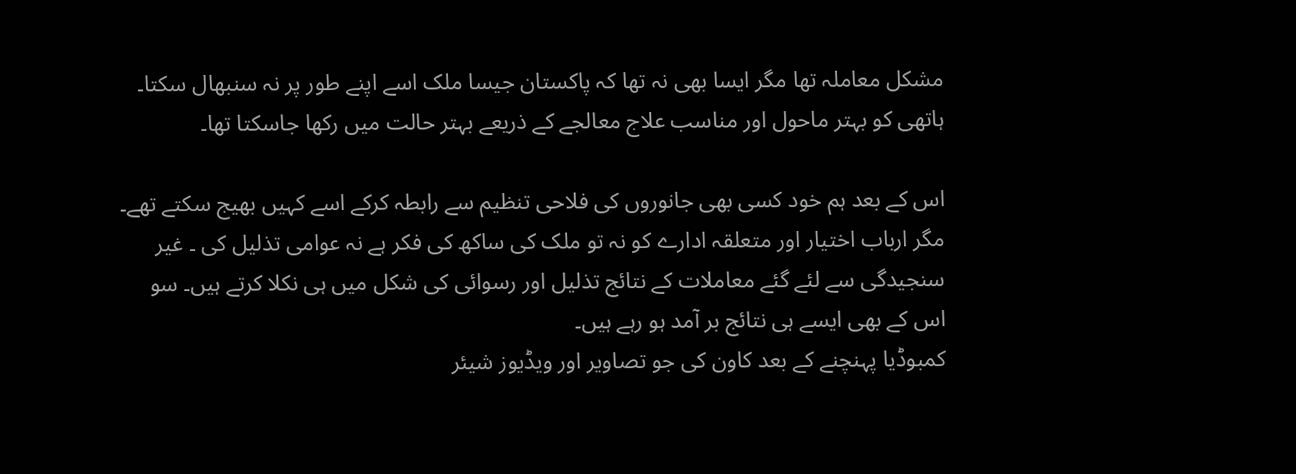مشکل معاملہ تھا مگر ایسا بھی نہ تھا کہ پاکستان جیسا ملک اسے اپنے طور پر نہ سنبھال سکتا۔ ہاتھی کو بہتر ماحول اور مناسب علاج معالجے کے ذریعے بہتر حالت میں رکھا جاسکتا تھا۔

اس کے بعد ہم خود کسی بھی جانوروں کی فلاحی تنظیم سے رابطہ کرکے اسے کہیں بھیج سکتے تھے۔ مگر ارباب اختیار اور متعلقہ ادارے کو نہ تو ملک کی ساکھ کی فکر ہے نہ عوامی تذلیل کی ۔ غیر سنجیدگی سے لئے گئے معاملات کے نتائج تذلیل اور رسوائی کی شکل میں ہی نکلا کرتے ہیں۔ سو اس کے بھی ایسے ہی نتائج بر آمد ہو رہے ہیں۔
کمبوڈیا پہنچنے کے بعد کاون کی جو تصاویر اور ویڈیوز شیئر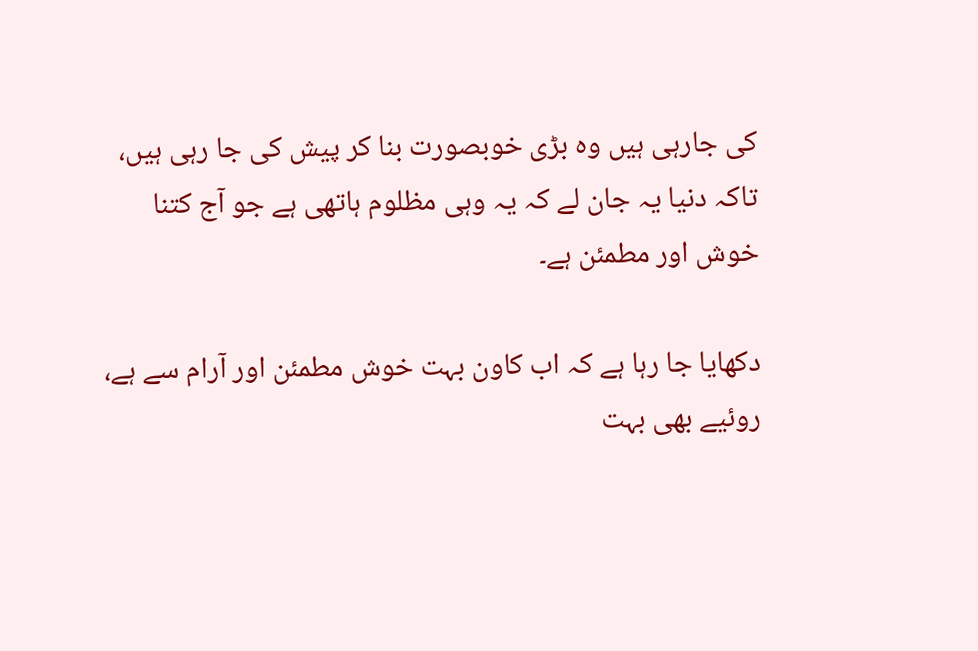کی جارہی ہیں وہ بڑی خوبصورت بنا کر پیش کی جا رہی ہیں، تاکہ دنیا یہ جان لے کہ یہ وہی مظلوم ہاتھی ہے جو آج کتنا خوش اور مطمئن ہے۔

دکھایا جا رہا ہے کہ اب کاون بہت خوش مطمئن اور آرام سے ہے، روئیے بھی بہت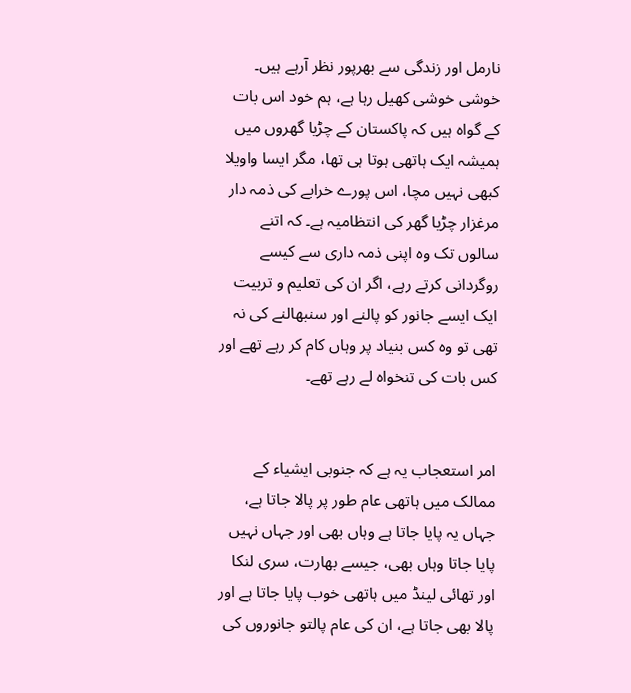نارمل اور زندگی سے بھرپور نظر آرہے ہیں۔ خوشی خوشی کھیل رہا ہے، ہم خود اس بات کے گواہ ہیں کہ پاکستان کے چڑیا گھروں میں ہمیشہ ایک ہاتھی ہوتا ہی تھا، مگر ایسا واویلا کبھی نہیں مچا، اس پورے خرابے کی ذمہ دار مرغزار چڑیا گھر کی انتظامیہ ہے۔ کہ اتنے سالوں تک وہ اپنی ذمہ داری سے کیسے روگردانی کرتے رہے، اگر ان کی تعلیم و تربیت ایک ایسے جانور کو پالنے اور سنبھالنے کی نہ تھی تو وہ کس بنیاد پر وہاں کام کر رہے تھے اور کس بات کی تنخواہ لے رہے تھے۔


امر استعجاب یہ ہے کہ جنوبی ایشیاء کے ممالک میں ہاتھی عام طور پر پالا جاتا ہے، جہاں یہ پایا جاتا ہے وہاں بھی اور جہاں نہیں پایا جاتا وہاں بھی، جیسے بھارت، سری لنکا اور تھائی لینڈ میں ہاتھی خوب پایا جاتا ہے اور پالا بھی جاتا ہے، ان کی عام پالتو جانوروں کی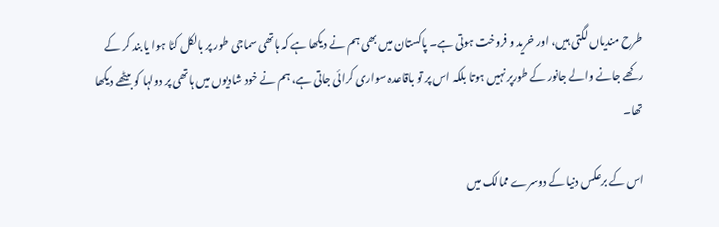طرح مندیاں لگتی ہیں، اور خرید و فروخت ہوتی ہے۔ پاکستان میں بھی ہم نے دیکھا ہے کہ ہاتھی سماجی طور پر بالکل کٹا ہوا یا بند کر کے رکھے جانے والے جانور کے طورپر نہیں ہوتا بلکہ اس پر تو باقاعدہ سواری کرائی جاتی ہے، ہم نے خود شادیوں میں ہاتھی پر دولہا کو بیٹھے دیکھا تھا۔

اس کے برعکس دنیا کے دوسرے ممالک میں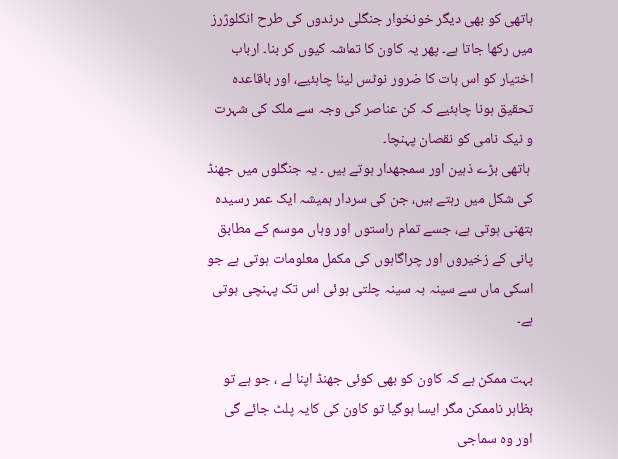ہاتھی کو بھی دیگر خونخوار جنگلی درندوں کی طرح انکلوژرز میں رکھا جاتا ہے۔ پھر یہ کاون کا تماشہ کیوں کر بنا۔ ارباب اختیار کو اس بات کا ضرور نوٹس لینا چاہئیے، اور باقاعدہ تحقیق ہونا چاہئیے کہ کن عناصر کی وجہ سے ملک کی شہرت و نیک نامی کو نقصان پہنچا۔
 ہاتھی بڑے ذہین اور سمجھدار ہوتے ہیں ۔ یہ جنگلوں میں جھنڈ کی شکل میں رہتے ہیں، جن کی سردار ہمیشہ ایک عمر رسیدہ ہتھنی ہوتی ہے، جسے تمام راستوں اور وہاں موسم کے مطابق پانی کے زخیروں اور چراگاہوں کی مکمل معلومات ہوتی ہے جو اسکی ماں سے سینہ بہ سینہ چلتی ہوئی اس تک پہنچی ہوتی ہے۔

بہت ممکن ہے کہ کاون کو بھی کوئی جھنڈ اپنا لے ، جو ہے تو بظاہر ناممکن مگر ایسا ہوگیا تو کاون کی کایہ پلٹ جائے گی اور وہ سماجی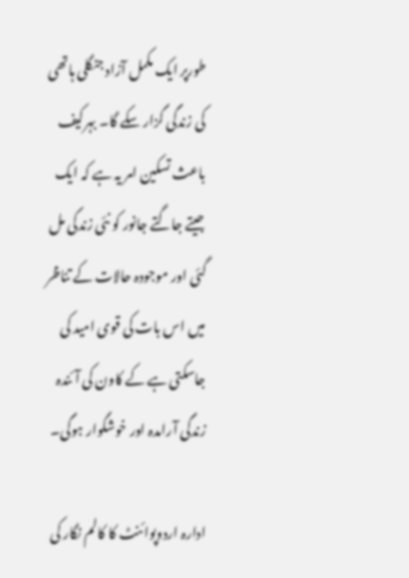طورپر ایک مکمل آزاد جنگلی ہاتھی کی زندگی گزار سکے گا۔ بہرکیف باعث تسکین امر یہ ہے کہ ایک جیتے جاگتے جانور کو نئی زندگی مل گئی اور موجودہ حالات کے تناظر میں اس بات کی قوی امید کی جاسکتی ہے کے کاون کی آئندہ زندگی آرامدہ اور خوشگوار ہوگی۔

ادارہ اردوپوائنٹ کا کالم نگار کی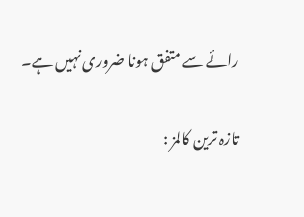رائے سے متفق ہونا ضروری نہیں ہے۔

تازہ ترین کالمز :